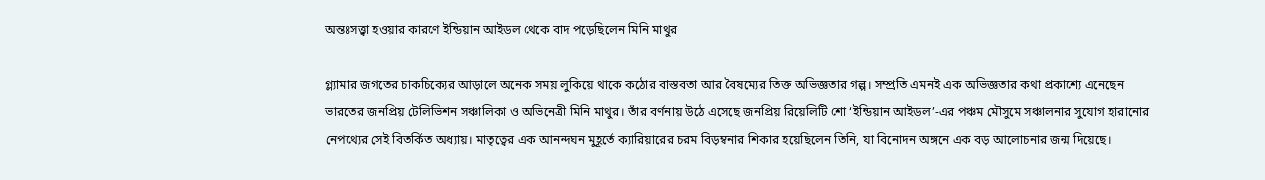অন্তঃসত্ত্বা হওয়ার কারণে ইন্ডিয়ান আইডল থেকে বাদ পড়েছিলেন মিনি মাথুর

গ্ল্যামার জগতের চাকচিক্যের আড়ালে অনেক সময় লুকিয়ে থাকে কঠোর বাস্তবতা আর বৈষম্যের তিক্ত অভিজ্ঞতার গল্প। সম্প্রতি এমনই এক অভিজ্ঞতার কথা প্রকাশ্যে এনেছেন ভারতের জনপ্রিয় টেলিভিশন সঞ্চালিকা ও অভিনেত্রী মিনি মাথুর। তাঁর বর্ণনায় উঠে এসেছে জনপ্রিয় রিয়েলিটি শো ‘ইন্ডিয়ান আইডল’-এর পঞ্চম মৌসুমে সঞ্চালনার সুযোগ হারানোর নেপথ্যের সেই বিতর্কিত অধ্যায়। মাতৃত্বের এক আনন্দঘন মুহূর্তে ক্যারিয়ারের চরম বিড়ম্বনার শিকার হয়েছিলেন তিনি, যা বিনোদন অঙ্গনে এক বড় আলোচনার জন্ম দিয়েছে।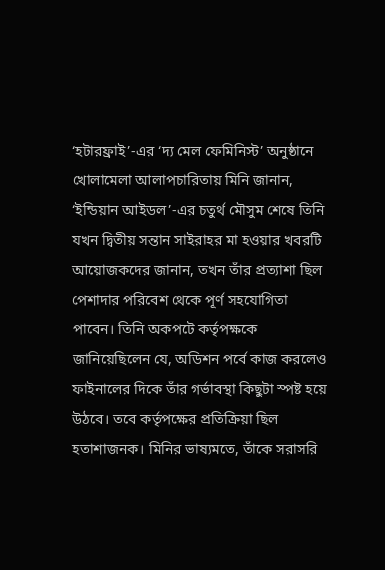‘হটারফ্রাই’-এর ‘দ্য মেল ফেমিনিস্ট’ অনুষ্ঠানে খোলামেলা আলাপচারিতায় মিনি জানান, ‘ইন্ডিয়ান আইডল’-এর চতুর্থ মৌসুম শেষে তিনি যখন দ্বিতীয় সন্তান সাইরাহর মা হওয়ার খবরটি আয়োজকদের জানান, তখন তাঁর প্রত্যাশা ছিল পেশাদার পরিবেশ থেকে পূর্ণ সহযোগিতা পাবেন। তিনি অকপটে কর্তৃপক্ষকে জানিয়েছিলেন যে, অডিশন পর্বে কাজ করলেও ফাইনালের দিকে তাঁর গর্ভাবস্থা কিছুটা স্পষ্ট হয়ে উঠবে। তবে কর্তৃপক্ষের প্রতিক্রিয়া ছিল হতাশাজনক। মিনির ভাষ্যমতে, তাঁকে সরাসরি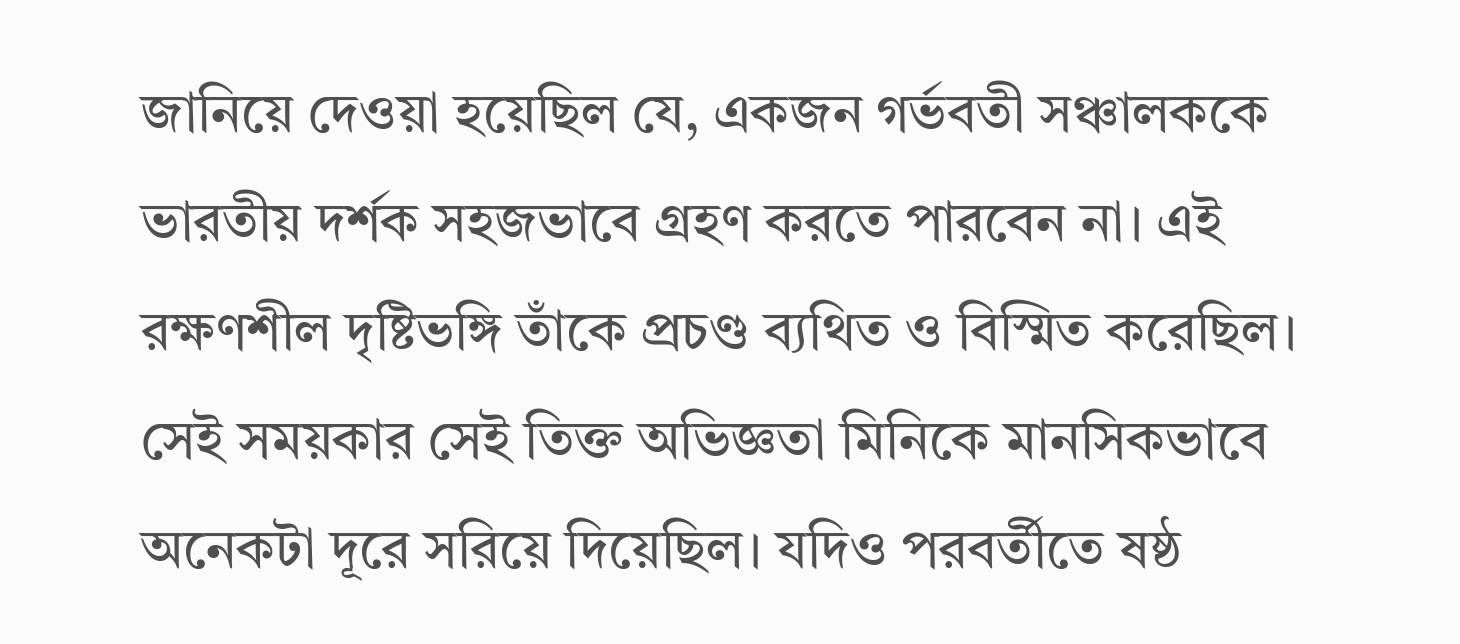জানিয়ে দেওয়া হয়েছিল যে, একজন গর্ভবতী সঞ্চালককে ভারতীয় দর্শক সহজভাবে গ্রহণ করতে পারবেন না। এই রক্ষণশীল দৃষ্টিভঙ্গি তাঁকে প্রচণ্ড ব্যথিত ও বিস্মিত করেছিল।
সেই সময়কার সেই তিক্ত অভিজ্ঞতা মিনিকে মানসিকভাবে অনেকটা দূরে সরিয়ে দিয়েছিল। যদিও পরবর্তীতে ষষ্ঠ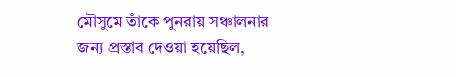মৌসুমে তাঁকে পুনরায় সঞ্চালনার জন্য প্রস্তাব দেওয়া হয়েছিল,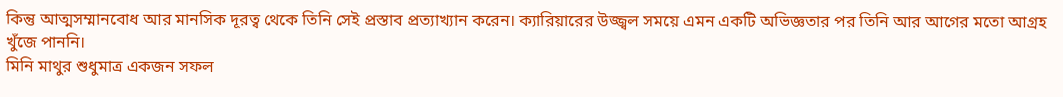কিন্তু আত্মসম্মানবোধ আর মানসিক দূরত্ব থেকে তিনি সেই প্রস্তাব প্রত্যাখ্যান করেন। ক্যারিয়ারের উজ্জ্বল সময়ে এমন একটি অভিজ্ঞতার পর তিনি আর আগের মতো আগ্রহ খুঁজে পাননি।
মিনি মাথুর শুধুমাত্র একজন সফল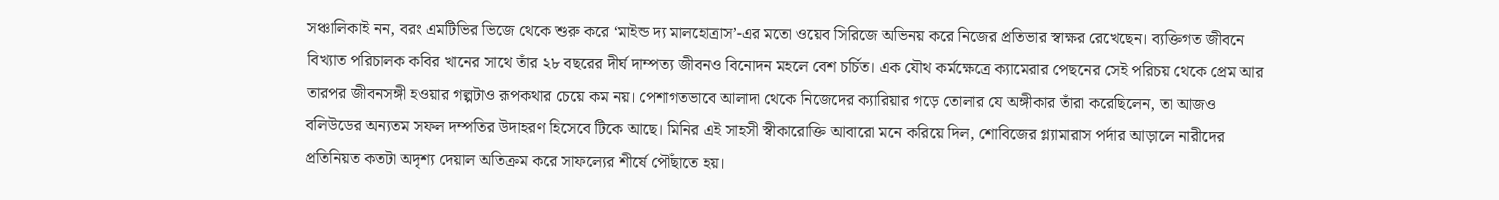সঞ্চালিকাই নন, বরং এমটিভির ভিজে থেকে শুরু করে ‘মাইন্ড দ্য মালহোত্রাস’-এর মতো ওয়েব সিরিজে অভিনয় করে নিজের প্রতিভার স্বাক্ষর রেখেছেন। ব্যক্তিগত জীবনে বিখ্যাত পরিচালক কবির খানের সাথে তাঁর ২৮ বছরের দীর্ঘ দাম্পত্য জীবনও বিনোদন মহলে বেশ চর্চিত। এক যৌথ কর্মক্ষেত্রে ক্যামেরার পেছনের সেই পরিচয় থেকে প্রেম আর তারপর জীবনসঙ্গী হওয়ার গল্পটাও রূপকথার চেয়ে কম নয়। পেশাগতভাবে আলাদা থেকে নিজেদের ক্যারিয়ার গড়ে তোলার যে অঙ্গীকার তাঁরা করেছিলেন, তা আজও বলিউডের অন্যতম সফল দম্পতির উদাহরণ হিসেবে টিকে আছে। মিনির এই সাহসী স্বীকারোক্তি আবারো মনে করিয়ে দিল, শোবিজের গ্ল্যামারাস পর্দার আড়ালে নারীদের প্রতিনিয়ত কতটা অদৃশ্য দেয়াল অতিক্রম করে সাফল্যের শীর্ষে পৌঁছাতে হয়।